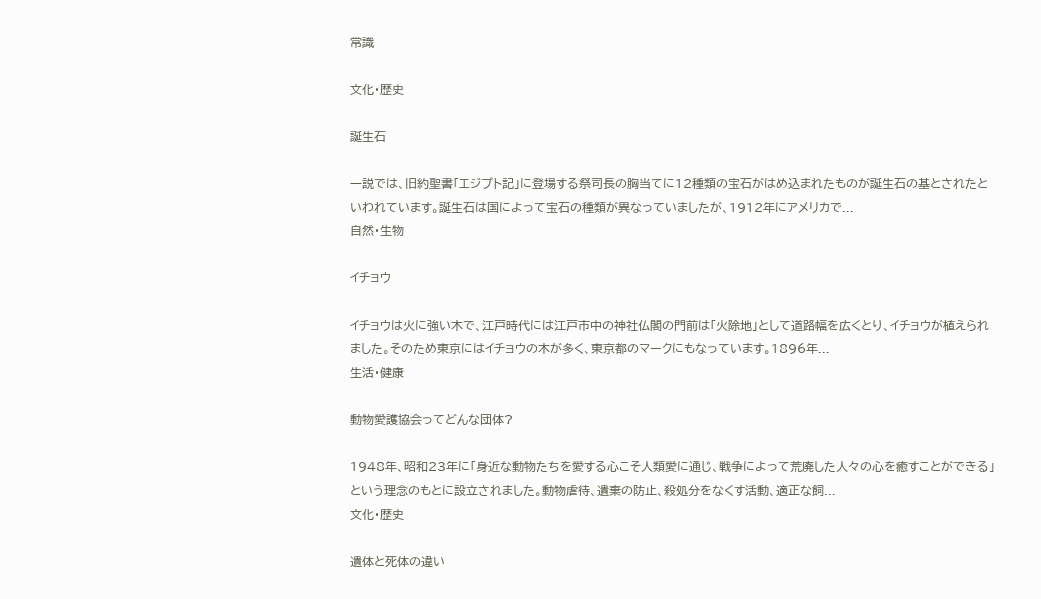常識

文化・歴史

誕生石

一説では、旧約聖書「エジプト記」に登場する祭司長の胸当てに12種類の宝石がはめ込まれたものが誕生石の基とされたといわれています。誕生石は国によって宝石の種類が異なっていましたが、1912年にアメリカで...
自然・生物

イチョウ

イチョウは火に強い木で、江戸時代には江戸市中の神社仏閣の門前は「火除地」として道路幅を広くとり、イチョウが植えられました。そのため東京にはイチョウの木が多く、東京都のマークにもなっています。1896年...
生活・健康

動物愛護協会ってどんな団体?

1948年、昭和23年に「身近な動物たちを愛する心こそ人類愛に通じ、戦争によって荒廃した人々の心を癒すことができる」という理念のもとに設立されました。動物虐待、遺棄の防止、殺処分をなくす活動、適正な飼...
文化・歴史

遺体と死体の違い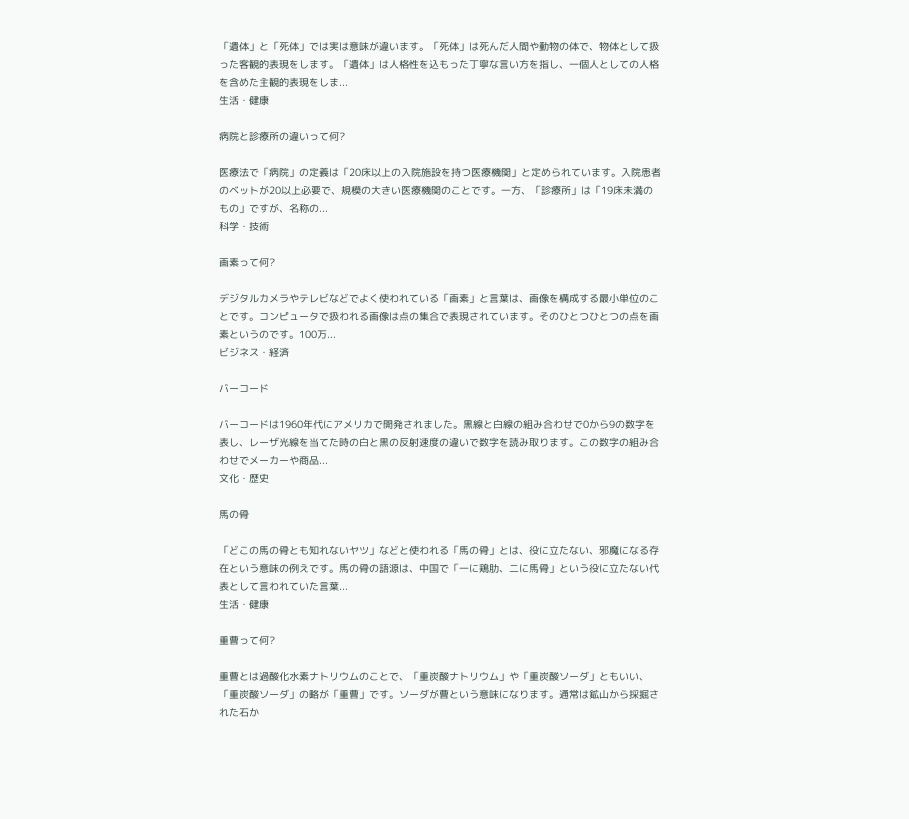「遺体」と「死体」では実は意味が違います。「死体」は死んだ人間や動物の体で、物体として扱った客観的表現をします。「遺体」は人格性を込もった丁寧な言い方を指し、一個人としての人格を含めた主観的表現をしま...
生活・健康

病院と診療所の違いって何?

医療法で「病院」の定義は「20床以上の入院施設を持つ医療機関」と定められています。入院患者のベットが20以上必要で、規模の大きい医療機関のことです。一方、「診療所」は「19床未満のもの」ですが、名称の...
科学・技術

画素って何?

デジタルカメラやテレビなどでよく使われている「画素」と言葉は、画像を構成する最小単位のことです。コンピュータで扱われる画像は点の集合で表現されています。そのひとつひとつの点を画素というのです。100万...
ビジネス・経済

バーコード

バーコードは1960年代にアメリカで開発されました。黒線と白線の組み合わせで0から9の数字を表し、レーザ光線を当てた時の白と黒の反射速度の違いで数字を読み取ります。この数字の組み合わせでメーカーや商品...
文化・歴史

馬の骨

「どこの馬の骨とも知れないヤツ」などと使われる「馬の骨」とは、役に立たない、邪魔になる存在という意味の例えです。馬の骨の語源は、中国で「一に鶏肋、二に馬骨」という役に立たない代表として言われていた言葉...
生活・健康

重曹って何?

重曹とは過酸化水素ナトリウムのことで、「重炭酸ナトリウム」や「重炭酸ソーダ」ともいい、「重炭酸ソーダ」の略が「重曹」です。ソーダが曹という意味になります。通常は鉱山から採掘された石か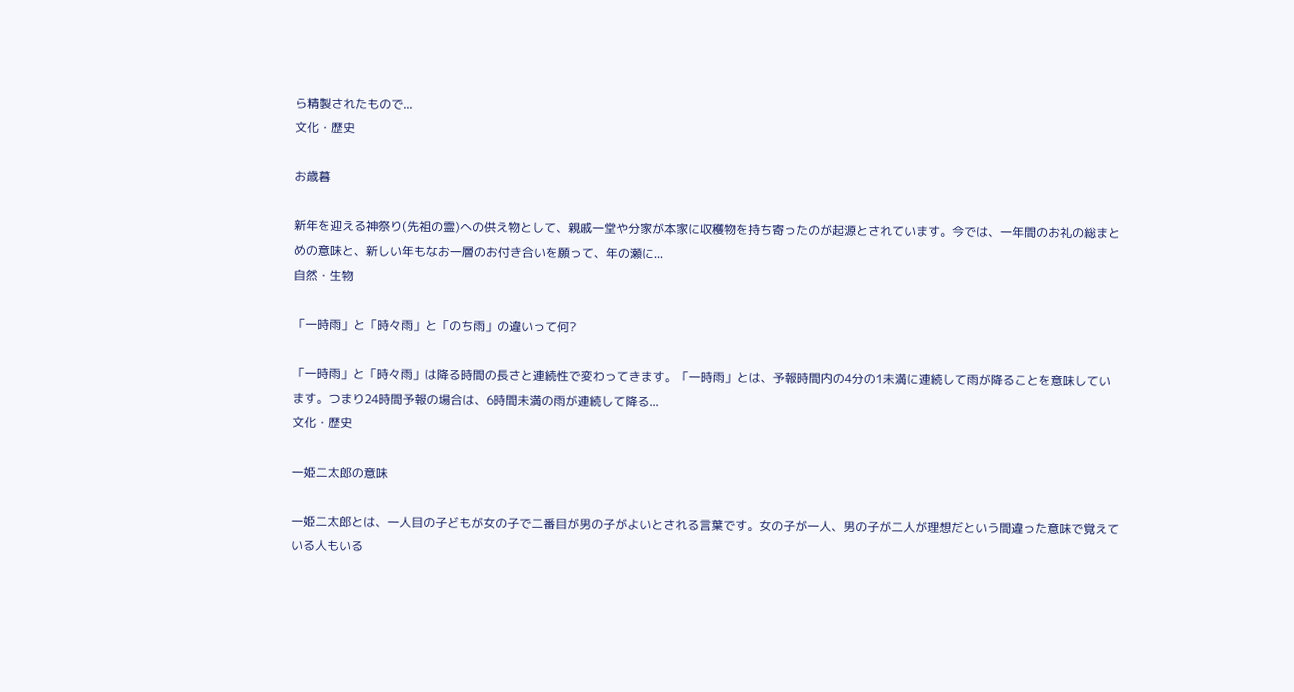ら精製されたもので...
文化・歴史

お歳暮

新年を迎える神祭り(先祖の霊)への供え物として、親戚一堂や分家が本家に収穫物を持ち寄ったのが起源とされています。今では、一年間のお礼の総まとめの意味と、新しい年もなお一層のお付き合いを願って、年の瀬に...
自然・生物

「一時雨」と「時々雨」と「のち雨」の違いって何?

「一時雨」と「時々雨」は降る時間の長さと連続性で変わってきます。「一時雨」とは、予報時間内の4分の1未満に連続して雨が降ることを意味しています。つまり24時間予報の場合は、6時間未満の雨が連続して降る...
文化・歴史

一姫二太郎の意味

一姫二太郎とは、一人目の子どもが女の子で二番目が男の子がよいとされる言葉です。女の子が一人、男の子が二人が理想だという間違った意味で覚えている人もいる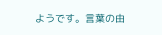ようです。言葉の由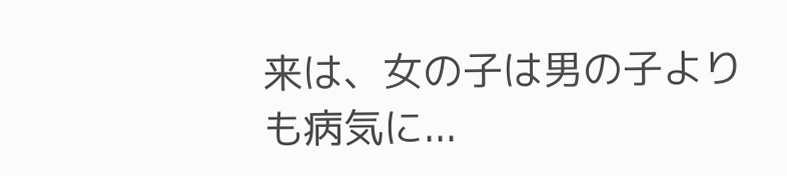来は、女の子は男の子よりも病気に...